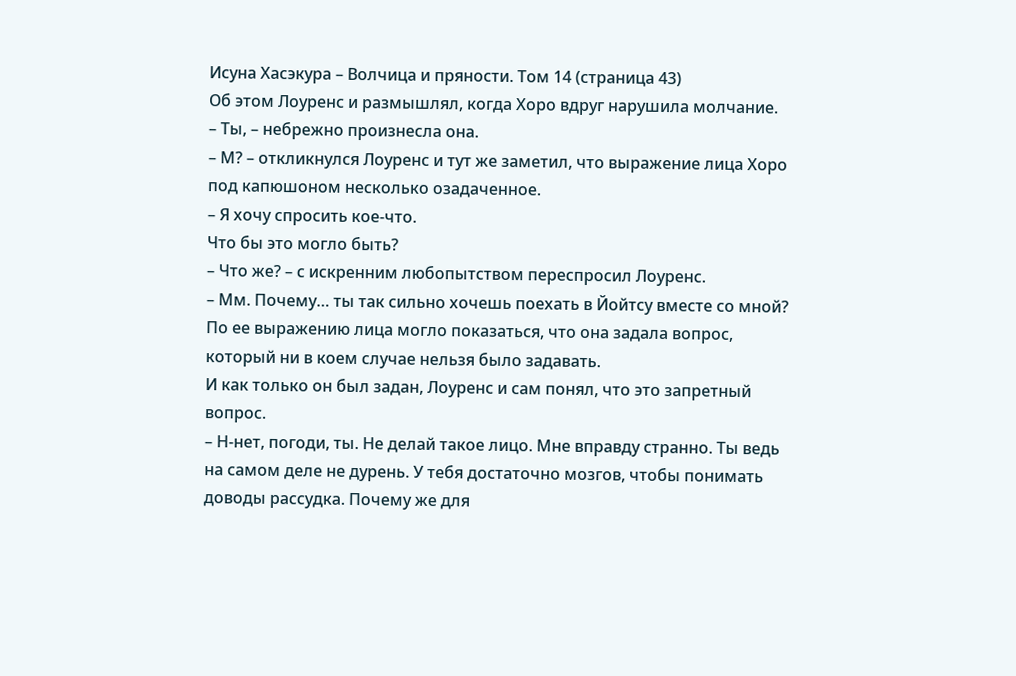Исуна Хасэкура – Волчица и пряности. Том 14 (страница 43)
Об этом Лоуренс и размышлял, когда Хоро вдруг нарушила молчание.
– Ты, – небрежно произнесла она.
– М? – откликнулся Лоуренс и тут же заметил, что выражение лица Хоро под капюшоном несколько озадаченное.
– Я хочу спросить кое-что.
Что бы это могло быть?
– Что же? – с искренним любопытством переспросил Лоуренс.
– Мм. Почему… ты так сильно хочешь поехать в Йойтсу вместе со мной?
По ее выражению лица могло показаться, что она задала вопрос, который ни в коем случае нельзя было задавать.
И как только он был задан, Лоуренс и сам понял, что это запретный вопрос.
– Н-нет, погоди, ты. Не делай такое лицо. Мне вправду странно. Ты ведь на самом деле не дурень. У тебя достаточно мозгов, чтобы понимать доводы рассудка. Почему же для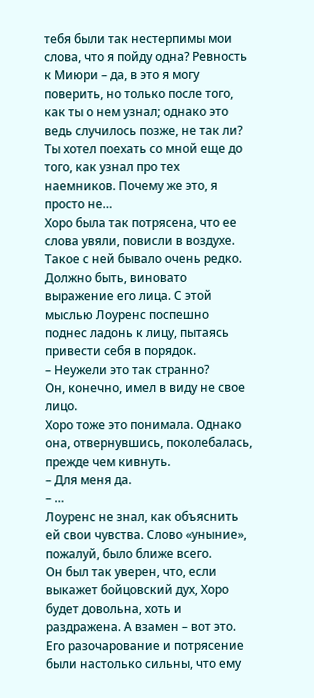тебя были так нестерпимы мои слова, что я пойду одна? Ревность к Миюри – да, в это я могу поверить, но только после того, как ты о нем узнал; однако это ведь случилось позже, не так ли? Ты хотел поехать со мной еще до того, как узнал про тех наемников. Почему же это, я просто не…
Хоро была так потрясена, что ее слова увяли, повисли в воздухе. Такое с ней бывало очень редко.
Должно быть, виновато выражение его лица. С этой мыслью Лоуренс поспешно поднес ладонь к лицу, пытаясь привести себя в порядок.
– Неужели это так странно?
Он, конечно, имел в виду не свое лицо.
Хоро тоже это понимала. Однако она, отвернувшись, поколебалась, прежде чем кивнуть.
– Для меня да.
– …
Лоуренс не знал, как объяснить ей свои чувства. Слово «уныние», пожалуй, было ближе всего.
Он был так уверен, что, если выкажет бойцовский дух, Хоро будет довольна, хоть и раздражена. А взамен – вот это.
Его разочарование и потрясение были настолько сильны, что ему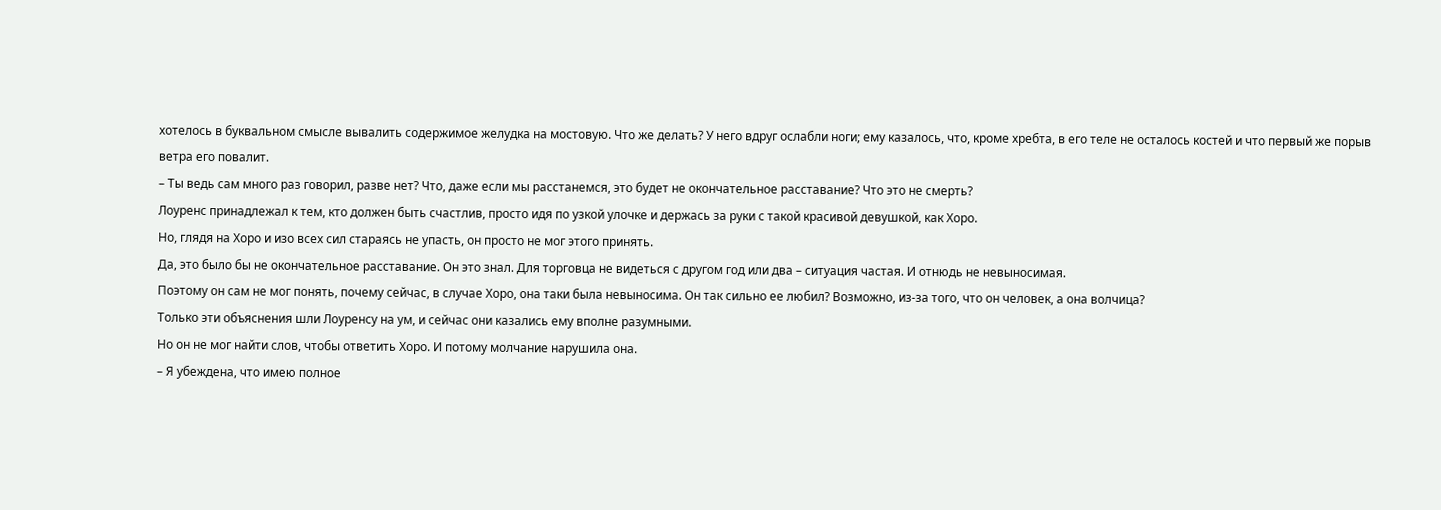хотелось в буквальном смысле вывалить содержимое желудка на мостовую. Что же делать? У него вдруг ослабли ноги; ему казалось, что, кроме хребта, в его теле не осталось костей и что первый же порыв ветра его повалит.
– Ты ведь сам много раз говорил, разве нет? Что, даже если мы расстанемся, это будет не окончательное расставание? Что это не смерть?
Лоуренс принадлежал к тем, кто должен быть счастлив, просто идя по узкой улочке и держась за руки с такой красивой девушкой, как Хоро.
Но, глядя на Хоро и изо всех сил стараясь не упасть, он просто не мог этого принять.
Да, это было бы не окончательное расставание. Он это знал. Для торговца не видеться с другом год или два – ситуация частая. И отнюдь не невыносимая.
Поэтому он сам не мог понять, почему сейчас, в случае Хоро, она таки была невыносима. Он так сильно ее любил? Возможно, из-за того, что он человек, а она волчица?
Только эти объяснения шли Лоуренсу на ум, и сейчас они казались ему вполне разумными.
Но он не мог найти слов, чтобы ответить Хоро. И потому молчание нарушила она.
– Я убеждена, что имею полное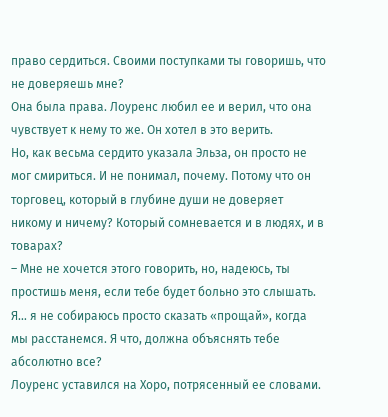право сердиться. Своими поступками ты говоришь, что не доверяешь мне?
Она была права. Лоуренс любил ее и верил, что она чувствует к нему то же. Он хотел в это верить.
Но, как весьма сердито указала Эльза, он просто не мог смириться. И не понимал, почему. Потому что он торговец, который в глубине души не доверяет никому и ничему? Который сомневается и в людях, и в товарах?
– Мне не хочется этого говорить, но, надеюсь, ты простишь меня, если тебе будет больно это слышать. Я… я не собираюсь просто сказать «прощай», когда мы расстанемся. Я что, должна объяснять тебе абсолютно все?
Лоуренс уставился на Хоро, потрясенный ее словами.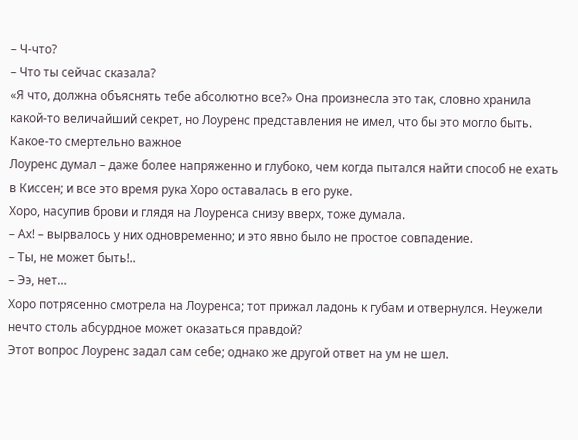– Ч-что?
– Что ты сейчас сказала?
«Я что, должна объяснять тебе абсолютно все?» Она произнесла это так, словно хранила какой-то величайший секрет, но Лоуренс представления не имел, что бы это могло быть. Какое-то смертельно важное
Лоуренс думал – даже более напряженно и глубоко, чем когда пытался найти способ не ехать в Киссен; и все это время рука Хоро оставалась в его руке.
Хоро, насупив брови и глядя на Лоуренса снизу вверх, тоже думала.
– Ах! – вырвалось у них одновременно; и это явно было не простое совпадение.
– Ты, не может быть!..
– Ээ, нет…
Хоро потрясенно смотрела на Лоуренса; тот прижал ладонь к губам и отвернулся. Неужели нечто столь абсурдное может оказаться правдой?
Этот вопрос Лоуренс задал сам себе; однако же другой ответ на ум не шел.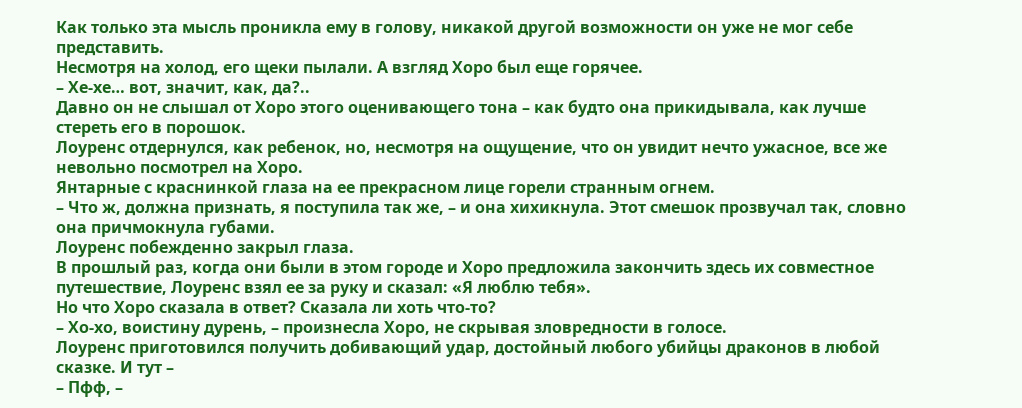Как только эта мысль проникла ему в голову, никакой другой возможности он уже не мог себе представить.
Несмотря на холод, его щеки пылали. А взгляд Хоро был еще горячее.
– Хе-хе… вот, значит, как, да?..
Давно он не слышал от Хоро этого оценивающего тона – как будто она прикидывала, как лучше стереть его в порошок.
Лоуренс отдернулся, как ребенок, но, несмотря на ощущение, что он увидит нечто ужасное, все же невольно посмотрел на Хоро.
Янтарные с краснинкой глаза на ее прекрасном лице горели странным огнем.
– Что ж, должна признать, я поступила так же, – и она хихикнула. Этот смешок прозвучал так, словно она причмокнула губами.
Лоуренс побежденно закрыл глаза.
В прошлый раз, когда они были в этом городе и Хоро предложила закончить здесь их совместное путешествие, Лоуренс взял ее за руку и сказал: «Я люблю тебя».
Но что Хоро сказала в ответ? Сказала ли хоть что-то?
– Хо-хо, воистину дурень, – произнесла Хоро, не скрывая зловредности в голосе.
Лоуренс приготовился получить добивающий удар, достойный любого убийцы драконов в любой сказке. И тут –
– Пфф, –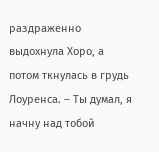раздраженно выдохнула Хоро, а потом ткнулась в грудь Лоуренса. – Ты думал, я начну над тобой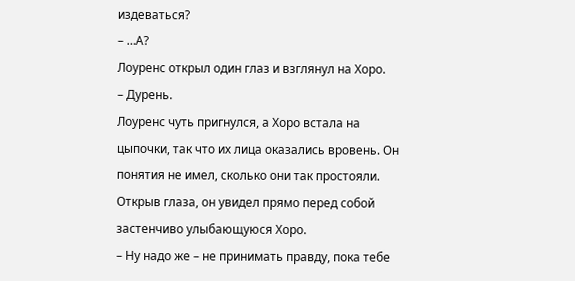издеваться?
– …А?
Лоуренс открыл один глаз и взглянул на Хоро.
– Дурень.
Лоуренс чуть пригнулся, а Хоро встала на цыпочки, так что их лица оказались вровень. Он понятия не имел, сколько они так простояли.
Открыв глаза, он увидел прямо перед собой застенчиво улыбающуюся Хоро.
– Ну надо же – не принимать правду, пока тебе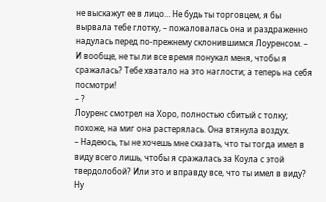не выскажут ее в лицо… Не будь ты торговцем, я бы вырвала тебе глотку, – пожаловалась она и раздраженно надулась перед по-прежнему склонившимся Лоуренсом. – И вообще, не ты ли все время понукал меня, чтобы я сражалась? Тебе хватало на это наглости; а теперь на себя посмотри!
– ?
Лоуренс смотрел на Хоро, полностью сбитый с толку; похоже, на миг она растерялась. Она втянула воздух.
– Надеюсь, ты не хочешь мне сказать, что ты тогда имел в виду всего лишь, чтобы я сражалась за Коула с этой твердолобой? Или это и вправду все, что ты имел в виду?
Ну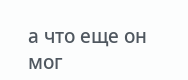а что еще он мог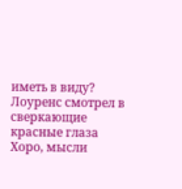иметь в виду? Лоуренс смотрел в сверкающие красные глаза Хоро, мысли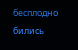бесплодно бились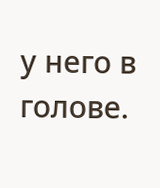у него в голове.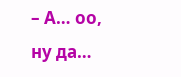– А… оо, ну да…